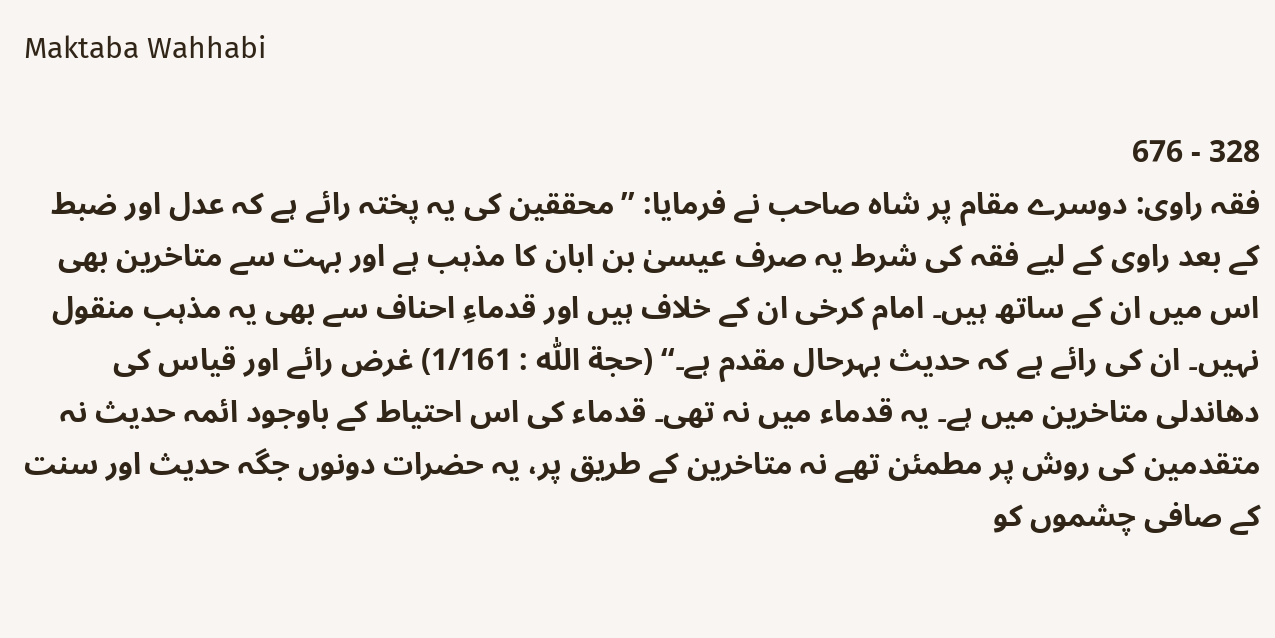Maktaba Wahhabi

328 - 676
فقہ راوی: دوسرے مقام پر شاہ صاحب نے فرمایا: ’’محققین کی یہ پختہ رائے ہے کہ عدل اور ضبط کے بعد راوی کے لیے فقہ کی شرط یہ صرف عیسیٰ بن ابان کا مذہب ہے اور بہت سے متاخرین بھی اس میں ان کے ساتھ ہیں۔ امام کرخی ان کے خلاف ہیں اور قدماءِ احناف سے بھی یہ مذہب منقول نہیں۔ ان کی رائے ہے کہ حدیث بہرحال مقدم ہے۔‘‘ (حجة اللّٰه : 1/161) غرض رائے اور قیاس کی دھاندلی متاخرین میں ہے۔ یہ قدماء میں نہ تھی۔ قدماء کی اس احتیاط کے باوجود ائمہ حدیث نہ متقدمین کی روش پر مطمئن تھے نہ متاخرین کے طریق پر، یہ حضرات دونوں جگہ حدیث اور سنت کے صافی چشموں کو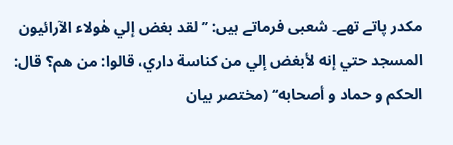مکدر پاتے تھے۔ شعبی فرماتے ہیں: ’’لقد بغض إلي هٰولاء الآرائيون المسجد حتي إنه لأبغض إلي من كناسة داري، قالوا: من هم؟ قال: الحكم و حماد و أصحابه‘‘ (مختصر بيان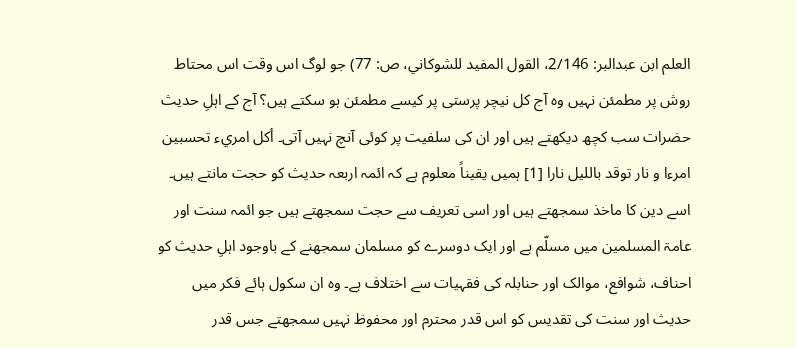العلم ابن عبدالبر: 2/146، القول المفيد للشوكاني، ص: 77) جو لوگ اس وقت اس محتاط روش پر مطمئن نہیں وہ آج کل نیچر پرستی پر کیسے مطمئن ہو سکتے ہیں؟ آج کے اہلِ حدیث حضرات سب کچھ دیکھتے ہیں اور ان کی سلفیت پر کوئی آنچ نہیں آتی۔ أكل امريء تحسبين امرءا و نار توقد بالليل نارا [1] ہمیں یقیناً معلوم ہے کہ ائمہ اربعہ حدیث کو حجت مانتے ہیں۔ اسے دین کا ماخذ سمجھتے ہیں اور اسی تعریف سے حجت سمجھتے ہیں جو ائمہ سنت اور عامۃ المسلمین میں مسلّم ہے اور ایک دوسرے کو مسلمان سمجھنے کے باوجود اہلِ حدیث کو احناف، شوافع، موالک اور حنابلہ کی فقہیات سے اختلاف ہے۔ وہ ان سکول ہائے فکر میں حدیث اور سنت کی تقدیس کو اس قدر محترم اور محفوظ نہیں سمجھتے جس قدر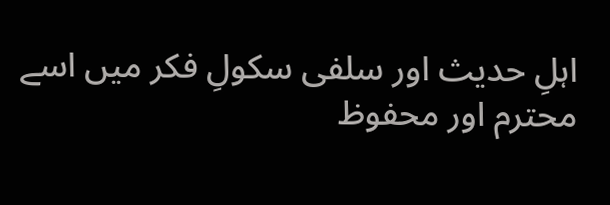اہلِ حدیث اور سلفی سکولِ فکر میں اسے محترم اور محفوظ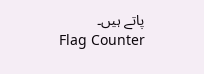پاتے ہیں۔
Flag Counter